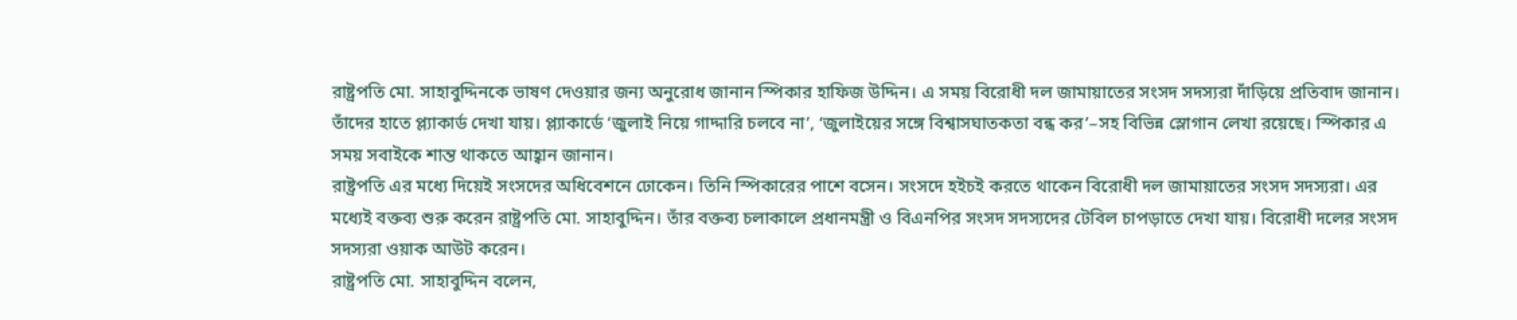রাষ্ট্রপতি মো. সাহাবুদ্দিনকে ভাষণ দেওয়ার জন্য অনুরোধ জানান স্পিকার হাফিজ উদ্দিন। এ সময় বিরোধী দল জামায়াতের সংসদ সদস্যরা দাঁড়িয়ে প্রতিবাদ জানান। তাঁদের হাতে প্ল্যাকার্ড দেখা যায়। প্ল্যাকার্ডে ‘জুলাই নিয়ে গাদ্দারি চলবে না’, ‘জুলাইয়ের সঙ্গে বিশ্বাসঘাতকতা বন্ধ কর’–সহ বিভিন্ন স্লোগান লেখা রয়েছে। স্পিকার এ সময় সবাইকে শান্ত থাকতে আহ্বান জানান।
রাষ্ট্রপতি এর মধ্যে দিয়েই সংসদের অধিবেশনে ঢোকেন। তিনি স্পিকারের পাশে বসেন। সংসদে হইচই করতে থাকেন বিরোধী দল জামায়াতের সংসদ সদস্যরা। এর মধ্যেই বক্তব্য শুরু করেন রাষ্ট্রপতি মো. সাহাবুদ্দিন। তাঁর বক্তব্য চলাকালে প্রধানমন্ত্রী ও বিএনপির সংসদ সদস্যদের টেবিল চাপড়াতে দেখা যায়। বিরোধী দলের সংসদ সদস্যরা ওয়াক আউট করেন।
রাষ্ট্রপতি মো. সাহাবুদ্দিন বলেন,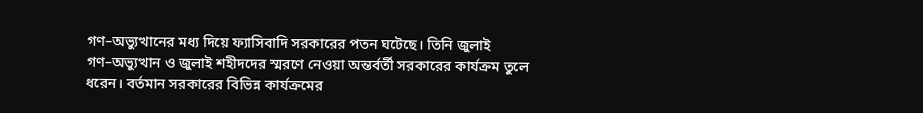গণ–অভ্যুত্থানের মধ্য দিয়ে ফ্যাসিবাদি সরকারের পতন ঘটেছে। তিনি জুলাই গণ–অভ্যুত্থান ও জুলাই শহীদদের স্মরণে নেওয়া অন্তর্বর্তী সরকারের কার্যক্রম তুলে ধরেন। বর্তমান সরকারের বিভিন্ন কার্যক্রমের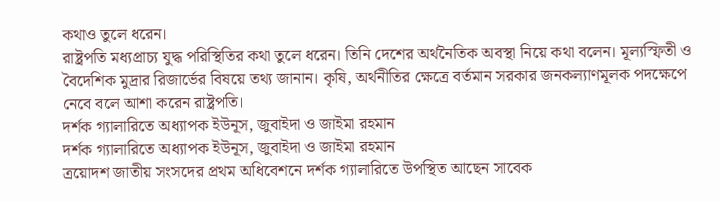কথাও তুলে ধরেন।
রাষ্ট্রপতি মধ্যপ্রাচ্য যুদ্ধ পরিস্থিতির কথা তুলে ধরেন। তিনি দেশের অর্থনৈতিক অবস্থা নিয়ে কথা বলেন। মূল্যস্ফিতী ও বৈদেশিক মুদ্রার রিজার্ভের বিষয়ে তথ্য জানান। কৃষি, অর্থনীতির ক্ষেত্রে বর্তমান সরকার জনকল্যাণমূলক পদক্ষেপে নেবে বলে আশা করেন রাষ্ট্রপতি।
দর্শক গ্যালারিতে অধ্যাপক ইউনূস, জুবাইদা ও জাইমা রহমান
দর্শক গ্যালারিতে অধ্যাপক ইউনূস, জুবাইদা ও জাইমা রহমান
ত্রয়োদশ জাতীয় সংসদের প্রথম অধিবেশনে দর্শক গ্যালারিতে উপস্থিত আছেন সাবেক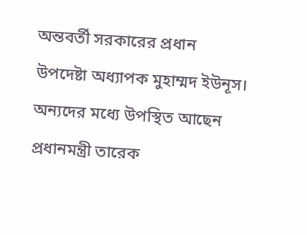অন্তবর্তী সরকারের প্রধান উপদেষ্টা অধ্যাপক মুহাম্মদ ইউনূস। অন্যদের মধ্যে উপস্থিত আছেন প্রধানমন্ত্রী তারেক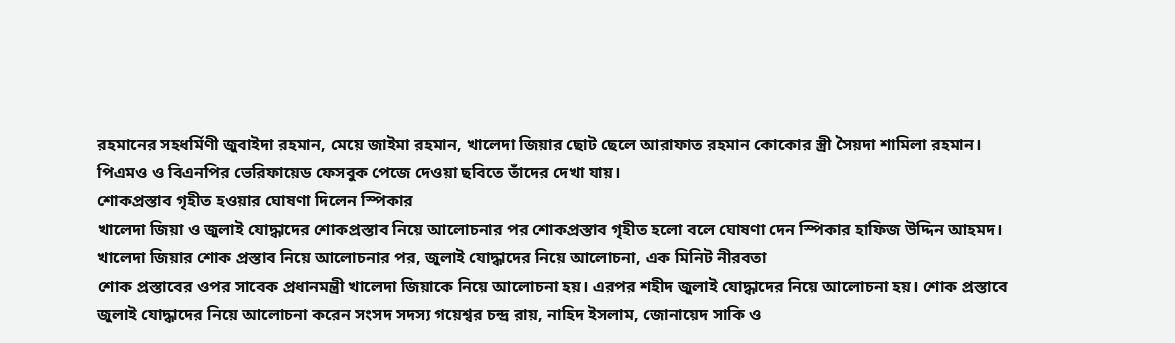রহমানের সহধর্মিণী জুবাইদা রহমান, মেয়ে জাইমা রহমান, খালেদা জিয়ার ছোট ছেলে আরাফাত রহমান কোকোর স্ত্রী সৈয়দা শামিলা রহমান। পিএমও ও বিএনপির ভেরিফায়েড ফেসবুক পেজে দেওয়া ছবিতে তাঁদের দেখা যায়।
শোকপ্রস্তাব গৃহীত হওয়ার ঘোষণা দিলেন স্পিকার
খালেদা জিয়া ও জুলাই যোদ্ধাদের শোকপ্রস্তাব নিয়ে আলোচনার পর শোকপ্রস্তাব গৃহীত হলো বলে ঘোষণা দেন স্পিকার হাফিজ উদ্দিন আহমদ।
খালেদা জিয়ার শোক প্রস্তাব নিয়ে আলোচনার পর, জুলাই যোদ্ধাদের নিয়ে আলোচনা, এক মিনিট নীরবতা
শোক প্রস্তাবের ওপর সাবেক প্রধানমন্ত্রী খালেদা জিয়াকে নিয়ে আলোচনা হয়। এরপর শহীদ জুলাই যোদ্ধাদের নিয়ে আলোচনা হয়। শোক প্রস্তাবে জুলাই যোদ্ধাদের নিয়ে আলোচনা করেন সংসদ সদস্য গয়েশ্বর চন্দ্র রায়, নাহিদ ইসলাম, জোনায়েদ সাকি ও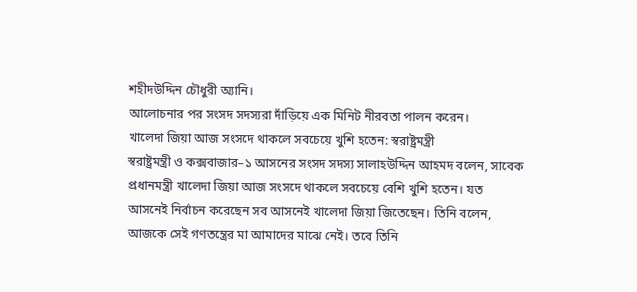শহীদউদ্দিন চৌধুরী অ্যানি।
আলোচনার পর সংসদ সদস্যরা দাঁড়িয়ে এক মিনিট নীরবতা পালন করেন।
খালেদা জিয়া আজ সংসদে থাকলে সবচেয়ে খুশি হতেন: স্বরাষ্ট্রমন্ত্রী
স্বরাষ্ট্রমন্ত্রী ও কক্সবাজার–১ আসনের সংসদ সদস্য সালাহউদ্দিন আহমদ বলেন, সাবেক প্রধানমন্ত্রী খালেদা জিয়া আজ সংসদে থাকলে সবচেয়ে বেশি খুশি হতেন। যত আসনেই নির্বাচন করেছেন সব আসনেই খালেদা জিয়া জিতেছেন। তিনি বলেন, আজকে সেই গণতন্ত্রের মা আমাদের মাঝে নেই। তবে তিনি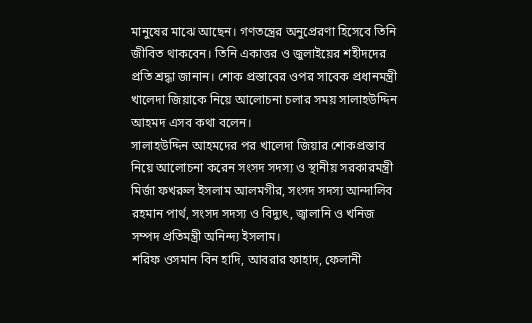মানুষের মাঝে আছেন। গণতন্ত্রের অনুপ্রেরণা হিসেবে তিনি জীবিত থাকবেন। তিনি একাত্তর ও জুলাইয়ের শহীদদের প্রতি শ্রদ্ধা জানান। শোক প্রস্তাবের ওপর সাবেক প্রধানমন্ত্রী খালেদা জিয়াকে নিয়ে আলোচনা চলার সময় সালাহউদ্দিন আহমদ এসব কথা বলেন।
সালাহউদ্দিন আহমদের পর খালেদা জিয়ার শোকপ্রস্তাব নিয়ে আলোচনা করেন সংসদ সদস্য ও স্থানীয় সরকারমন্ত্রী মির্জা ফখরুল ইসলাম আলমগীর, সংসদ সদস্য আন্দালিব রহমান পার্থ, সংসদ সদস্য ও বিদ্যুৎ, জ্বালানি ও খনিজ সম্পদ প্রতিমন্ত্রী অনিন্দ্য ইসলাম।
শরিফ ওসমান বিন হাদি, আবরার ফাহাদ, ফেলানী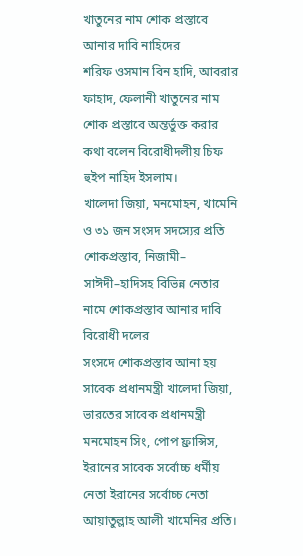খাতুনের নাম শোক প্রস্তাবে আনার দাবি নাহিদের
শরিফ ওসমান বিন হাদি, আবরার ফাহাদ, ফেলানী খাতুনের নাম শোক প্রস্তাবে অন্তর্ভুক্ত করার কথা বলেন বিরোধীদলীয় চিফ হুইপ নাহিদ ইসলাম।
খালেদা জিয়া, মনমোহন, খামেনি ও ৩১ জন সংসদ সদস্যের প্রতি শোকপ্রস্তাব, নিজামী– সাঈদী–হাদিসহ বিভিন্ন নেতার নামে শোকপ্রস্তাব আনার দাবি বিরোধী দলের
সংসদে শোকপ্রস্তাব আনা হয় সাবেক প্রধানমন্ত্রী খালেদা জিয়া, ভারতের সাবেক প্রধানমন্ত্রী মনমোহন সিং, পোপ ফ্রান্সিস, ইরানের সাবেক সর্বোচ্চ ধর্মীয় নেতা ইরানের সর্বোচ্চ নেতা আয়াতুল্লাহ আলী খামেনির প্রতি।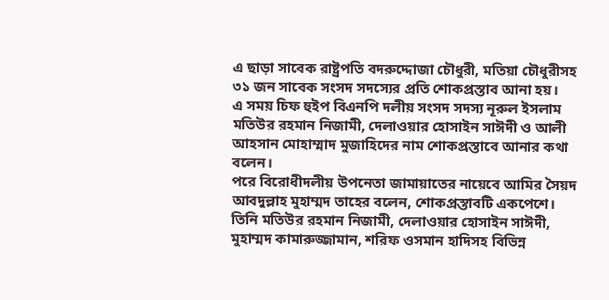এ ছাড়া সাবেক রাষ্ট্রপতি বদরুদ্দোজা চৌধুরী, মতিয়া চৌধুরীসহ ৩১ জন সাবেক সংসদ সদস্যের প্রতি শোকপ্রস্তাব আনা হয়।
এ সময় চিফ হুইপ বিএনপি দলীয় সংসদ সদস্য নূরুল ইসলাম মতিউর রহমান নিজামী, দেলাওয়ার হোসাইন সাঈদী ও আলী আহসান মোহাম্মাদ মুজাহিদের নাম শোকপ্রস্তাবে আনার কথা বলেন।
পরে বিরোধীদলীয় উপনেতা জামায়াতের নায়েবে আমির সৈয়দ আবদুল্লাহ মুহাম্মদ তাহের বলেন, শোকপ্রস্তাবটি একপেশে। তিনি মতিউর রহমান নিজামী, দেলাওয়ার হোসাইন সাঈদী, মুহাম্মদ কামারুজ্জামান, শরিফ ওসমান হাদিসহ বিভিন্ন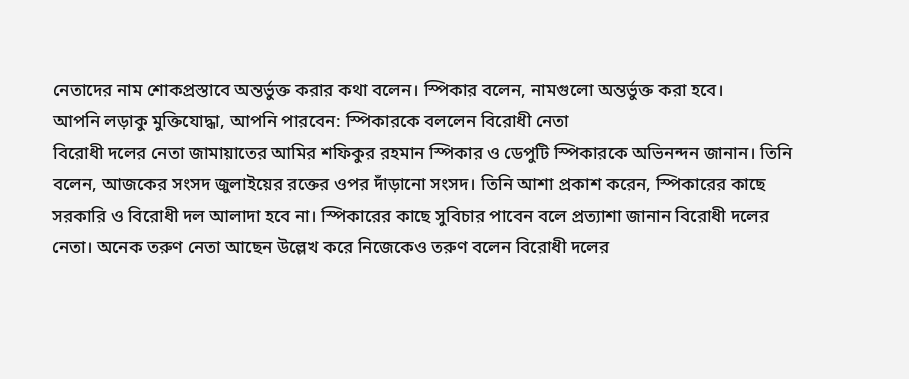নেতাদের নাম শোকপ্রস্তাবে অন্তর্ভুক্ত করার কথা বলেন। স্পিকার বলেন, নামগুলো অন্তর্ভুক্ত করা হবে।
আপনি লড়াকু মুক্তিযোদ্ধা, আপনি পারবেন: স্পিকারকে বললেন বিরোধী নেতা
বিরোধী দলের নেতা জামায়াতের আমির শফিকুর রহমান স্পিকার ও ডেপুটি স্পিকারকে অভিনন্দন জানান। তিনি বলেন, আজকের সংসদ জুলাইয়ের রক্তের ওপর দাঁড়ানো সংসদ। তিনি আশা প্রকাশ করেন, স্পিকারের কাছে সরকারি ও বিরোধী দল আলাদা হবে না। স্পিকারের কাছে সুবিচার পাবেন বলে প্রত্যাশা জানান বিরোধী দলের নেতা। অনেক তরুণ নেতা আছেন উল্লেখ করে নিজেকেও তরুণ বলেন বিরোধী দলের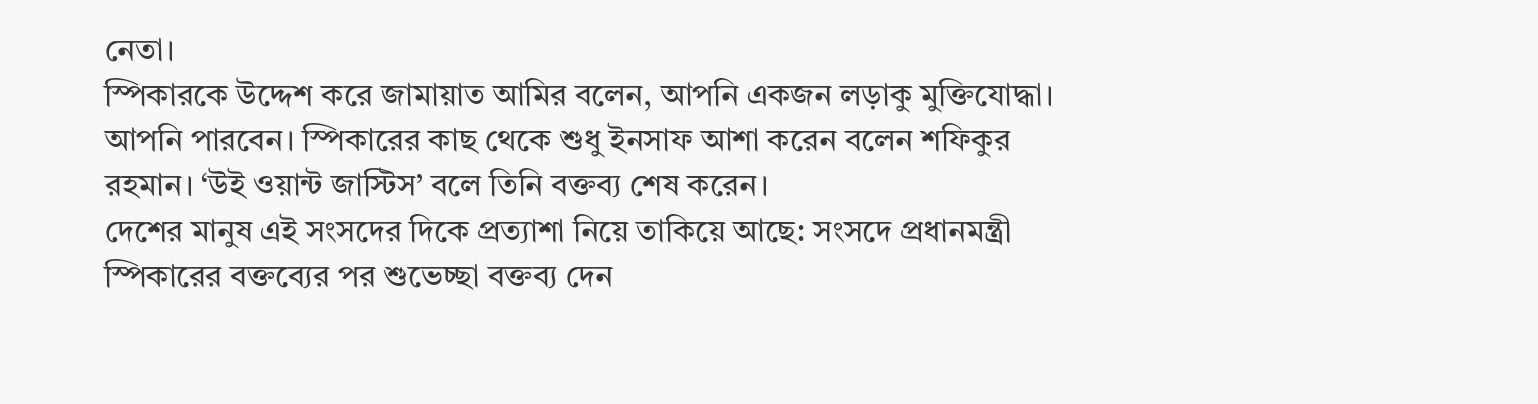নেতা।
স্পিকারকে উদ্দেশ করে জামায়াত আমির বলেন, আপনি একজন লড়াকু মুক্তিযোদ্ধা। আপনি পারবেন। স্পিকারের কাছ থেকে শুধু ইনসাফ আশা করেন বলেন শফিকুর রহমান। ‘উই ওয়ান্ট জাস্টিস’ বলে তিনি বক্তব্য শেষ করেন।
দেশের মানুষ এই সংসদের দিকে প্রত্যাশা নিয়ে তাকিয়ে আছে: সংসদে প্রধানমন্ত্রী
স্পিকারের বক্তব্যের পর শুভেচ্ছা বক্তব্য দেন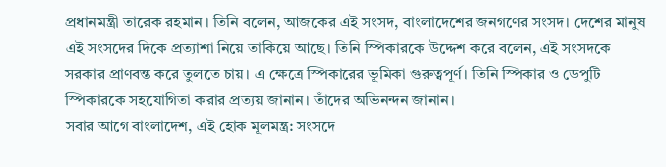প্রধানমন্ত্রী তারেক রহমান। তিনি বলেন, আজকের এই সংসদ, বাংলাদেশের জনগণের সংসদ। দেশের মানুষ এই সংসদের দিকে প্রত্যাশা নিয়ে তাকিয়ে আছে। তিনি স্পিকারকে উদ্দেশ করে বলেন, এই সংসদকে সরকার প্রাণবন্ত করে তুলতে চায়। এ ক্ষেত্রে স্পিকারের ভূমিকা গুরুত্বপূর্ণ। তিনি স্পিকার ও ডেপুটি স্পিকারকে সহযোগিতা করার প্রত্যয় জানান। তাঁদের অভিনন্দন জানান।
সবার আগে বাংলাদেশ, এই হোক মূলমন্ত্র: সংসদে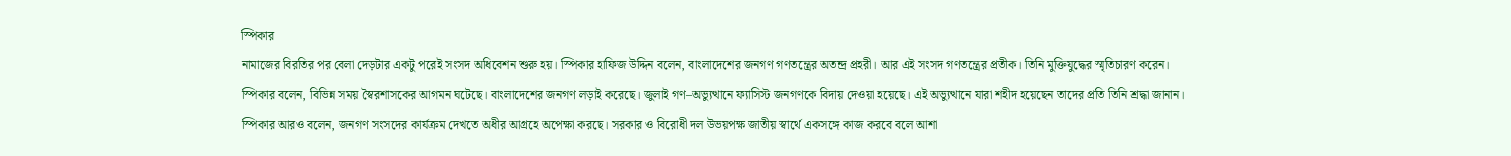স্পিকার
নামাজের বিরতির পর বেলা দেড়টার একটু পরেই সংসদ অধিবেশন শুরু হয়। স্পিকার হাফিজ উদ্দিন বলেন, বাংলাদেশের জনগণ গণতন্ত্রের অতন্দ্র প্রহরী। আর এই সংসদ গণতন্ত্রের প্রতীক। তিনি মুক্তিযুদ্ধের স্মৃতিচারণ করেন।
স্পিকার বলেন, বিভিন্ন সময় স্বৈরশাসকের আগমন ঘটেছে। বাংলাদেশের জনগণ লড়াই করেছে। জুলাই গণ–অভ্যুত্থানে ফ্যাসিস্ট জনগণকে বিদায় দেওয়া হয়েছে। এই অভ্যুত্থানে যারা শহীদ হয়েছেন তাদের প্রতি তিনি শ্রদ্ধা জানান।
স্পিকার আরও বলেন, জনগণ সংসদের কার্যক্রম দেখতে অধীর আগ্রহে অপেক্ষা করছে। সরকার ও বিরোধী দল উভয়পক্ষ জাতীয় স্বার্থে একসঙ্গে কাজ করবে বলে আশা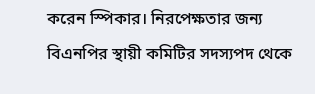করেন স্পিকার। নিরপেক্ষতার জন্য বিএনপির স্থায়ী কমিটির সদস্যপদ থেকে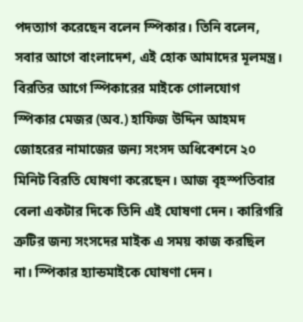পদত্যাগ করেছেন বলেন স্পিকার। তিনি বলেন, সবার আগে বাংলাদেশ, এই হোক আমাদের মূলমন্ত্র।
বিরতির আগে স্পিকারের মাইকে গোলযোগ
স্পিকার মেজর (অব.) হাফিজ উদ্দিন আহমদ জোহরের নামাজের জন্য সংসদ অধিবেশনে ২০ মিনিট বিরতি ঘোষণা করেছেন। আজ বৃহস্পতিবার বেলা একটার দিকে তিনি এই ঘোষণা দেন। কারিগরি ত্রুটির জন্য সংসদের মাইক এ সময় কাজ করছিল না। স্পিকার হ্যান্ডমাইকে ঘোষণা দেন।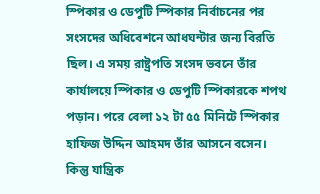স্পিকার ও ডেপুটি স্পিকার নির্বাচনের পর সংসদের অধিবেশনে আধঘন্টার জন্য বিরতি ছিল। এ সময় রাষ্ট্রপতি সংসদ ভবনে তাঁর কার্যালয়ে স্পিকার ও ডেপুটি স্পিকারকে শপথ পড়ান। পরে বেলা ১২ টা ৫৫ মিনিটে স্পিকার হাফিজ উদ্দিন আহমদ তাঁর আসনে বসেন। কিন্তু যান্ত্রিক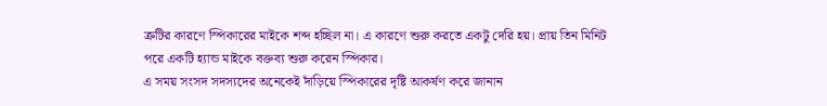ত্রুটির কারণে স্পিকারের মাইকে শব্দ হচ্ছিল না। এ কারণে শুরু করতে একটু দেরি হয়। প্রায় তিন মিনিট পরে একটি হ্যান্ড মাইকে বক্তব্য শুরু করেন স্পিকার।
এ সময় সংসদ সদস্যদের অনেকেই দাঁড়িয়ে স্পিকারের দৃষ্টি আকর্ষণ করে জানান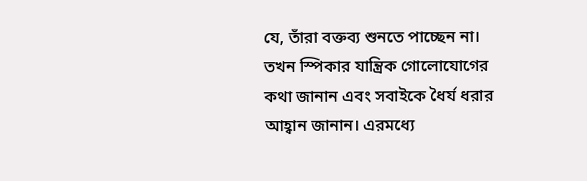যে, তাঁরা বক্তব্য শুনতে পাচ্ছেন না। তখন স্পিকার যান্ত্রিক গোলোযোগের কথা জানান এবং সবাইকে ধৈর্য ধরার আহ্বান জানান। এরমধ্যে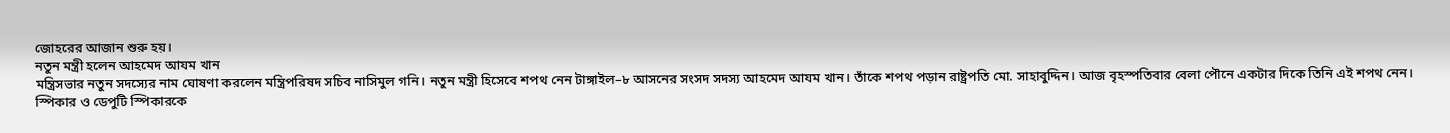জোহরের আজান শুরু হয়।
নতুন মন্ত্রী হলেন আহমেদ আযম খান
মন্ত্রিসভার নতুন সদস্যের নাম ঘোষণা করলেন মন্ত্রিপরিষদ সচিব নাসিমুল গনি। নতুন মন্ত্রী হিসেবে শপথ নেন টাঙ্গাইল–৮ আসনের সংসদ সদস্য আহমেদ আযম খান। তাঁকে শপথ পড়ান রাষ্ট্রপতি মো. সাহাবুদ্দিন। আজ বৃহস্পতিবার বেলা পৌনে একটার দিকে তিনি এই শপথ নেন।
স্পিকার ও ডেপুটি স্পিকারকে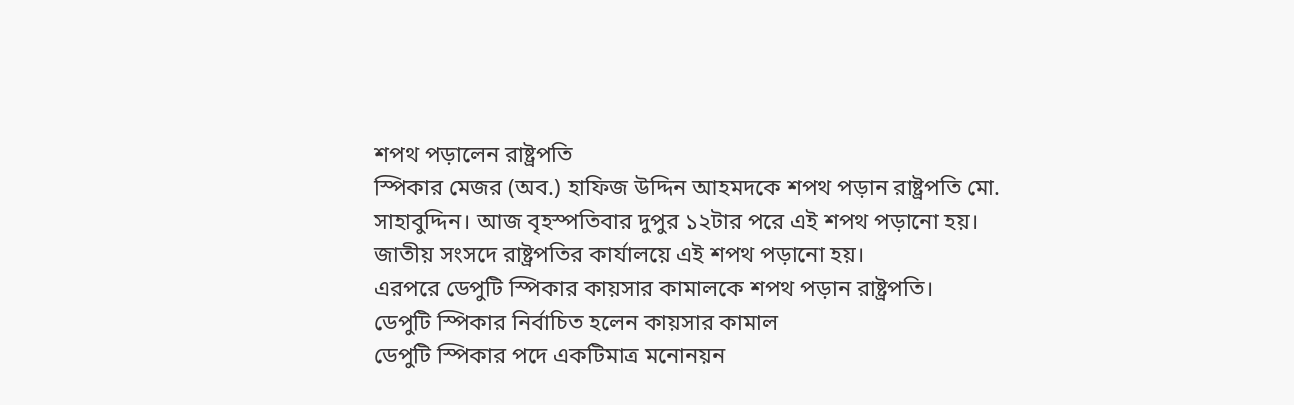শপথ পড়ালেন রাষ্ট্রপতি
স্পিকার মেজর (অব.) হাফিজ উদ্দিন আহমদকে শপথ পড়ান রাষ্ট্রপতি মো. সাহাবুদ্দিন। আজ বৃহস্পতিবার দুপুর ১২টার পরে এই শপথ পড়ানো হয়। জাতীয় সংসদে রাষ্ট্রপতির কার্যালয়ে এই শপথ পড়ানো হয়।
এরপরে ডেপুটি স্পিকার কায়সার কামালকে শপথ পড়ান রাষ্ট্রপতি।
ডেপুটি স্পিকার নির্বাচিত হলেন কায়সার কামাল
ডেপুটি স্পিকার পদে একটিমাত্র মনোনয়ন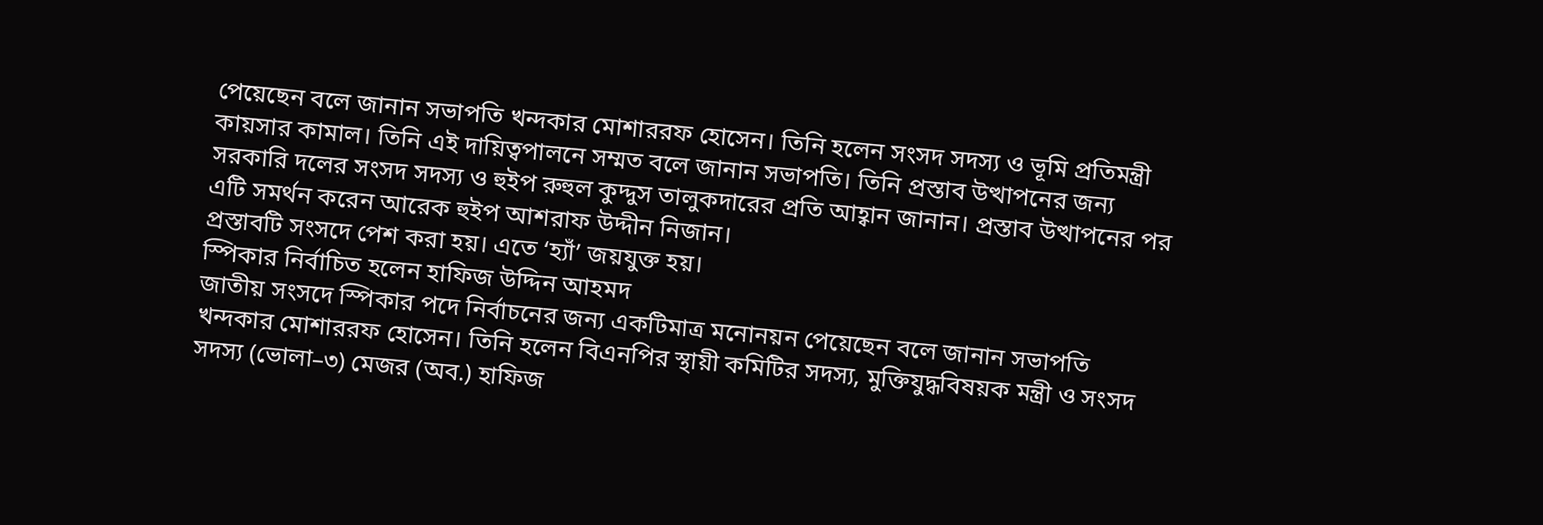পেয়েছেন বলে জানান সভাপতি খন্দকার মোশাররফ হোসেন। তিনি হলেন সংসদ সদস্য ও ভূমি প্রতিমন্ত্রী কায়সার কামাল। তিনি এই দায়িত্বপালনে সম্মত বলে জানান সভাপতি। তিনি প্রস্তাব উত্থাপনের জন্য সরকারি দলের সংসদ সদস্য ও হুইপ রুহুল কুদ্দুস তালুকদারের প্রতি আহ্বান জানান। প্রস্তাব উত্থাপনের পর এটি সমর্থন করেন আরেক হুইপ আশরাফ উদ্দীন নিজান।
প্রস্তাবটি সংসদে পেশ করা হয়। এতে ‘হ্যাঁ’ জয়যুক্ত হয়।
স্পিকার নির্বাচিত হলেন হাফিজ উদ্দিন আহমদ
জাতীয় সংসদে স্পিকার পদে নির্বাচনের জন্য একটিমাত্র মনোনয়ন পেয়েছেন বলে জানান সভাপতি খন্দকার মোশাররফ হোসেন। তিনি হলেন বিএনপির স্থায়ী কমিটির সদস্য, মুক্তিযুদ্ধবিষয়ক মন্ত্রী ও সংসদ সদস্য (ভোলা–৩) মেজর (অব.) হাফিজ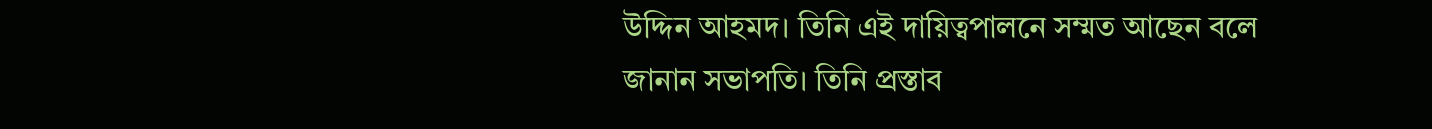উদ্দিন আহমদ। তিনি এই দায়িত্বপালনে সম্মত আছেন বলে জানান সভাপতি। তিনি প্রস্তাব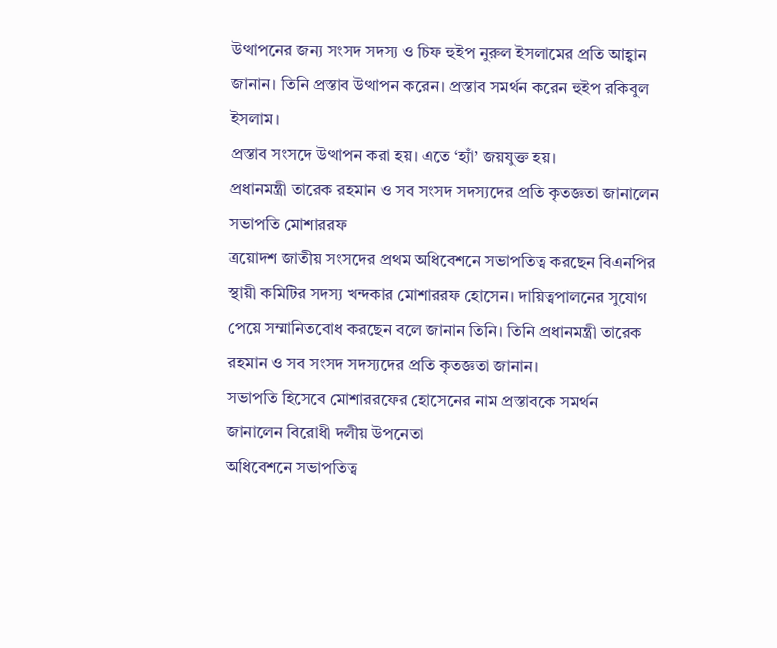উত্থাপনের জন্য সংসদ সদস্য ও চিফ হুইপ নুরুল ইসলামের প্রতি আহ্বান জানান। তিনি প্রস্তাব উত্থাপন করেন। প্রস্তাব সমর্থন করেন হুইপ রকিবুল ইসলাম।
প্রস্তাব সংসদে উত্থাপন করা হয়। এতে ‘হ্যাঁ’ জয়যুক্ত হয়।
প্রধানমন্ত্রী তারেক রহমান ও সব সংসদ সদস্যদের প্রতি কৃতজ্ঞতা জানালেন সভাপতি মোশাররফ
ত্রয়োদশ জাতীয় সংসদের প্রথম অধিবেশনে সভাপতিত্ব করছেন বিএনপির স্থায়ী কমিটির সদস্য খন্দকার মোশাররফ হোসেন। দায়িত্বপালনের সুযোগ পেয়ে সম্মানিতবোধ করছেন বলে জানান তিনি। তিনি প্রধানমন্ত্রী তারেক রহমান ও সব সংসদ সদস্যদের প্রতি কৃতজ্ঞতা জানান।
সভাপতি হিসেবে মোশাররফের হোসেনের নাম প্রস্তাবকে সমর্থন জানালেন বিরোধী দলীয় উপনেতা
অধিবেশনে সভাপতিত্ব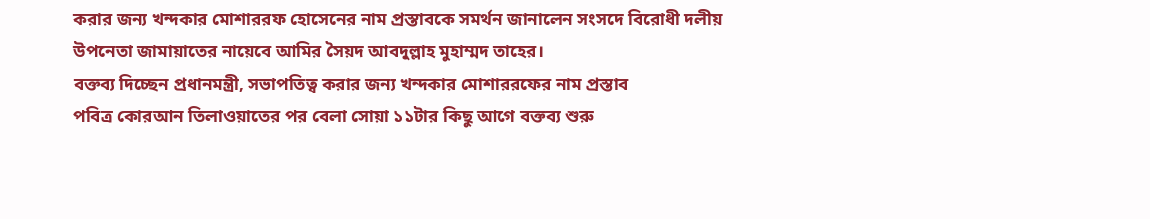করার জন্য খন্দকার মোশাররফ হোসেনের নাম প্রস্তাবকে সমর্থন জানালেন সংসদে বিরোধী দলীয় উপনেতা জামায়াতের নায়েবে আমির সৈয়দ আবদুল্লাহ মুহাম্মদ তাহের।
বক্তব্য দিচ্ছেন প্রধানমন্ত্রী, সভাপতিত্ব করার জন্য খন্দকার মোশাররফের নাম প্রস্তাব
পবিত্র কোরআন তিলাওয়াতের পর বেলা সোয়া ১১টার কিছু আগে বক্তব্য শুরু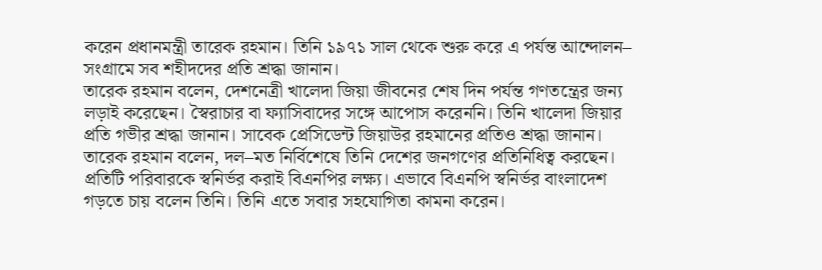করেন প্রধানমন্ত্রী তারেক রহমান। তিনি ১৯৭১ সাল থেকে শুরু করে এ পর্যন্ত আন্দোলন– সংগ্রামে সব শহীদদের প্রতি শ্রদ্ধা জানান।
তারেক রহমান বলেন, দেশনেত্রী খালেদা জিয়া জীবনের শেষ দিন পর্যন্ত গণতন্ত্রের জন্য লড়াই করেছেন। স্বৈরাচার বা ফ্যাসিবাদের সঙ্গে আপোস করেননি। তিনি খালেদা জিয়ার প্রতি গভীর শ্রদ্ধা জানান। সাবেক প্রেসিডেন্ট জিয়াউর রহমানের প্রতিও শ্রদ্ধা জানান।
তারেক রহমান বলেন, দল–মত নির্বিশেষে তিনি দেশের জনগণের প্রতিনিধিত্ব করছেন। প্রতিটি পরিবারকে স্বনির্ভর করাই বিএনপির লক্ষ্য। এভাবে বিএনপি স্বনির্ভর বাংলাদেশ গড়তে চায় বলেন তিনি। তিনি এতে সবার সহযোগিতা কামনা করেন।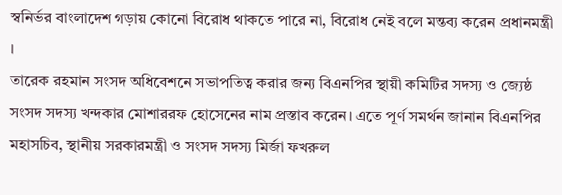স্বনির্ভর বাংলাদেশ গড়ায় কোনো বিরোধ থাকতে পারে না, বিরোধ নেই বলে মন্তব্য করেন প্রধানমন্ত্রী ।
তারেক রহমান সংসদ অধিবেশনে সভাপতিত্ব করার জন্য বিএনপির স্থায়ী কমিটির সদস্য ও জ্যেষ্ঠ সংসদ সদস্য খন্দকার মোশাররফ হোসেনের নাম প্রস্তাব করেন। এতে পূর্ণ সমর্থন জানান বিএনপির মহাসচিব, স্থানীয় সরকারমন্ত্রী ও সংসদ সদস্য মির্জা ফখরুল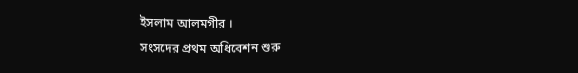ইসলাম আলমগীর ।
সংসদের প্রথম অধিবেশন শুরু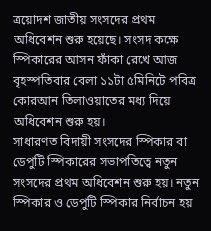ত্রয়োদশ জাতীয় সংসদের প্রথম অধিবেশন শুরু হয়েছে। সংসদ কক্ষে স্পিকারের আসন ফাঁকা রেখে আজ বৃহস্পতিবার বেলা ১১টা ৫মিনিটে পবিত্র কোরআন তিলাওয়াতের মধ্য দিয়ে অধিবেশন শুরু হয়।
সাধারণত বিদায়ী সংসদের স্পিকার বা ডেপুটি স্পিকারের সভাপতিত্বে নতুন সংসদের প্রথম অধিবেশন শুরু হয়। নতুন স্পিকার ও ডেপুটি স্পিকার নির্বাচন হয়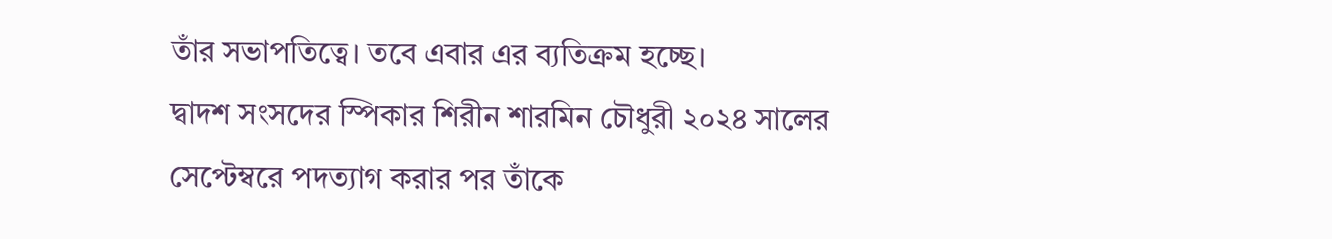তাঁর সভাপতিত্বে। তবে এবার এর ব্যতিক্রম হচ্ছে।
দ্বাদশ সংসদের স্পিকার শিরীন শারমিন চৌধুরী ২০২৪ সালের সেপ্টেম্বরে পদত্যাগ করার পর তাঁকে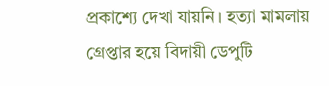প্রকাশ্যে দেখা যায়নি। হত্যা মামলায় গ্রেপ্তার হয়ে বিদায়ী ডেপুটি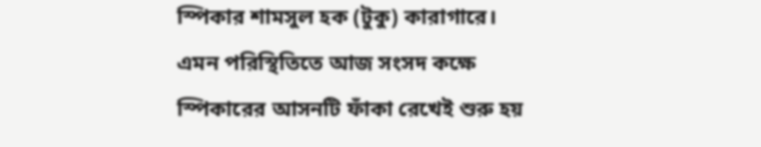স্পিকার শামসুল হক (টুকু) কারাগারে।
এমন পরিস্থিতিতে আজ সংসদ কক্ষে স্পিকারের আসনটি ফাঁকা রেখেই শুরু হয়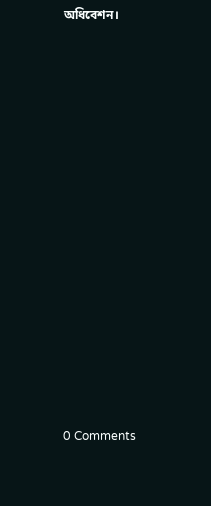অধিবেশন।
















0 Comments